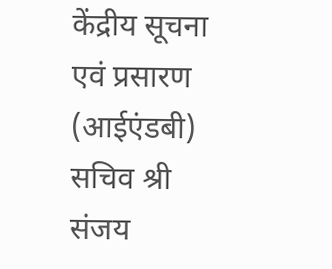केंद्रीय सूचना एवं प्रसारण (आईएंडबी) सचिव श्री संजय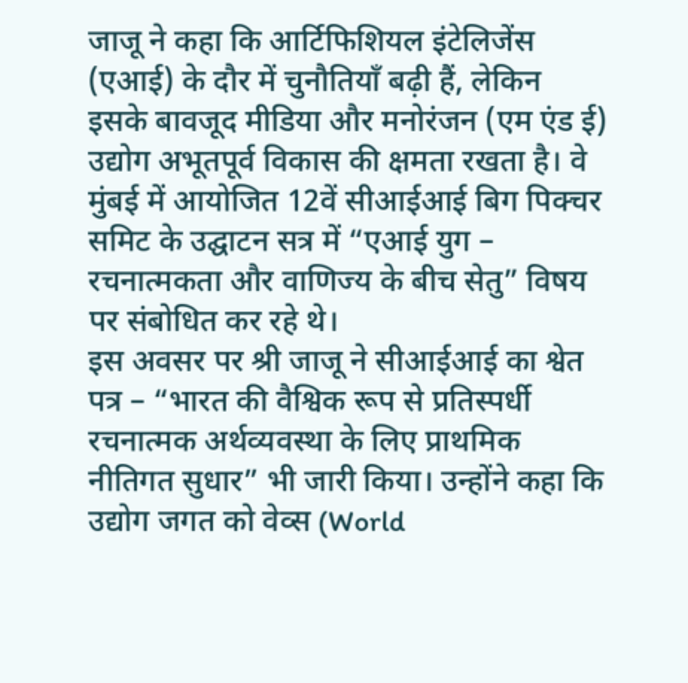जाजू ने कहा कि आर्टिफिशियल इंटेलिजेंस (एआई) के दौर में चुनौतियाँ बढ़ी हैं, लेकिन इसके बावजूद मीडिया और मनोरंजन (एम एंड ई) उद्योग अभूतपूर्व विकास की क्षमता रखता है। वे मुंबई में आयोजित 12वें सीआईआई बिग पिक्चर समिट के उद्घाटन सत्र में “एआई युग – रचनात्मकता और वाणिज्य के बीच सेतु” विषय पर संबोधित कर रहे थे।
इस अवसर पर श्री जाजू ने सीआईआई का श्वेत पत्र – “भारत की वैश्विक रूप से प्रतिस्पर्धी रचनात्मक अर्थव्यवस्था के लिए प्राथमिक नीतिगत सुधार” भी जारी किया। उन्होंने कहा कि उद्योग जगत को वेव्स (World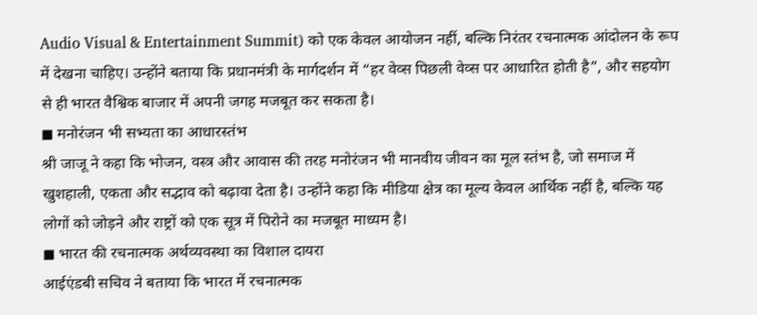Audio Visual & Entertainment Summit) को एक केवल आयोजन नहीं, बल्कि निरंतर रचनात्मक आंदोलन के रूप में देखना चाहिए। उन्होंने बताया कि प्रधानमंत्री के मार्गदर्शन में “हर वेव्स पिछली वेव्स पर आधारित होती है”, और सहयोग से ही भारत वैश्विक बाजार में अपनी जगह मजबूत कर सकता है।
◼ मनोरंजन भी सभ्यता का आधारस्तंभ
श्री जाजू ने कहा कि भोजन, वस्त्र और आवास की तरह मनोरंजन भी मानवीय जीवन का मूल स्तंभ है, जो समाज में खुशहाली, एकता और सद्भाव को बढ़ावा देता है। उन्होंने कहा कि मीडिया क्षेत्र का मूल्य केवल आर्थिक नहीं है, बल्कि यह लोगों को जोड़ने और राष्ट्रों को एक सूत्र में पिरोने का मजबूत माध्यम है।
◼ भारत की रचनात्मक अर्थव्यवस्था का विशाल दायरा
आईएंडबी सचिव ने बताया कि भारत में रचनात्मक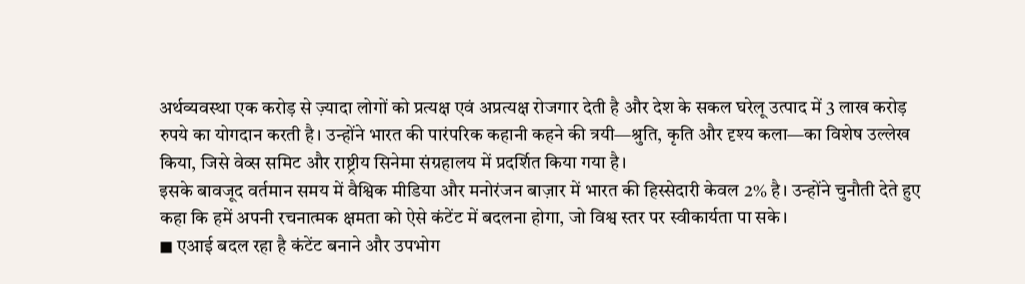अर्थव्यवस्था एक करोड़ से ज़्यादा लोगों को प्रत्यक्ष एवं अप्रत्यक्ष रोजगार देती है और देश के सकल घरेलू उत्पाद में 3 लाख करोड़ रुपये का योगदान करती है। उन्होंने भारत की पारंपरिक कहानी कहने की त्रयी—श्रुति, कृति और दृश्य कला—का विशेष उल्लेख किया, जिसे वेव्स समिट और राष्ट्रीय सिनेमा संग्रहालय में प्रदर्शित किया गया है।
इसके बावजूद वर्तमान समय में वैश्विक मीडिया और मनोरंजन बाज़ार में भारत की हिस्सेदारी केवल 2% है। उन्होंने चुनौती देते हुए कहा कि हमें अपनी रचनात्मक क्षमता को ऐसे कंटेंट में बदलना होगा, जो विश्व स्तर पर स्वीकार्यता पा सके।
◼ एआई बदल रहा है कंटेंट बनाने और उपभोग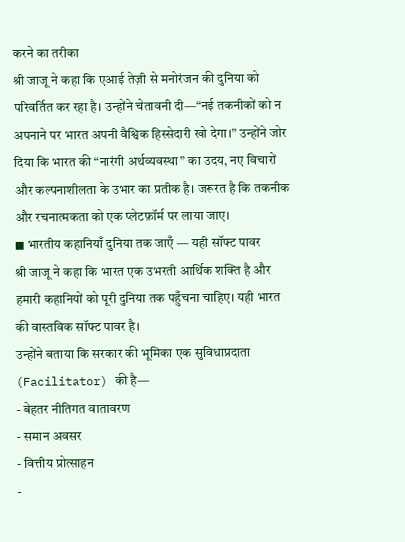करने का तरीका
श्री जाजू ने कहा कि एआई तेज़ी से मनोरंजन की दुनिया को परिवर्तित कर रहा है। उन्होंने चेतावनी दी—“नई तकनीकों को न अपनाने पर भारत अपनी वैश्विक हिस्सेदारी खो देगा।” उन्होंने जोर दिया कि भारत की “नारंगी अर्थव्यवस्था” का उदय, नए विचारों और कल्पनाशीलता के उभार का प्रतीक है। जरूरत है कि तकनीक और रचनात्मकता को एक प्लेटफ़ॉर्म पर लाया जाए।
◼ भारतीय कहानियाँ दुनिया तक जाएँ — यही सॉफ्ट पावर
श्री जाजू ने कहा कि भारत एक उभरती आर्थिक शक्ति है और हमारी कहानियों को पूरी दुनिया तक पहुँचना चाहिए। यही भारत की वास्तविक सॉफ्ट पावर है।
उन्होंने बताया कि सरकार की भूमिका एक सुविधाप्रदाता (Facilitator) की है—
- बेहतर नीतिगत वातावरण
- समान अवसर
- वित्तीय प्रोत्साहन
-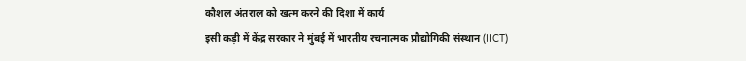कौशल अंतराल को खत्म करने की दिशा में कार्य
इसी कड़ी में केंद्र सरकार ने मुंबई में भारतीय रचनात्मक प्रौद्योगिकी संस्थान (IICT)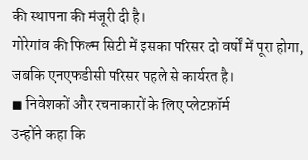की स्थापना की मंजूरी दी है।
गोरेगांव की फिल्म सिटी में इसका परिसर दो वर्षों में पूरा होगा, जबकि एनएफडीसी परिसर पहले से कार्यरत है।
◼ निवेशकों और रचनाकारों के लिए प्लेटफ़ॉर्म
उन्होंने कहा कि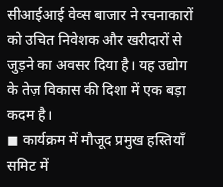सीआईआई वेव्स बाजार ने रचनाकारों को उचित निवेशक और खरीदारों से जुड़ने का अवसर दिया है। यह उद्योग के तेज़ विकास की दिशा में एक बड़ा कदम है।
◼ कार्यक्रम में मौजूद प्रमुख हस्तियाँ
समिट में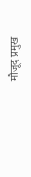मौजूद प्रमुख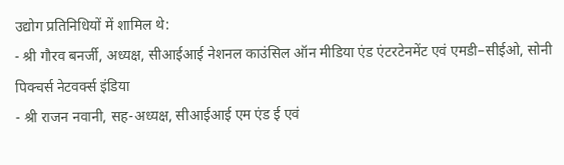उद्योग प्रतिनिधियों में शामिल थे:
- श्री गौरव बनर्जी, अध्यक्ष, सीआईआई नेशनल काउंसिल ऑन मीडिया एंड एंटरटेनमेंट एवं एमडी–सीईओ, सोनी पिक्चर्स नेटवर्क्स इंडिया
- श्री राजन नवानी, सह-अध्यक्ष, सीआईआई एम एंड ई एवं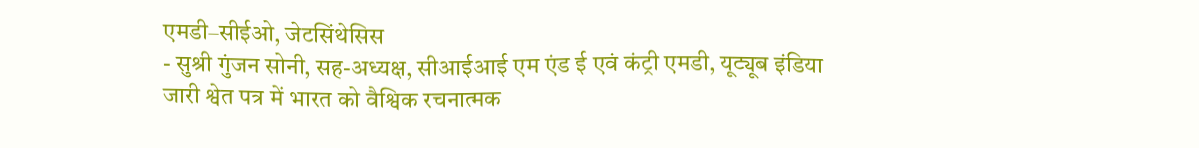एमडी–सीईओ, जेटसिंथेसिस
- सुश्री गुंजन सोनी, सह-अध्यक्ष, सीआईआई एम एंड ई एवं कंट्री एमडी, यूट्यूब इंडिया
जारी श्वेत पत्र में भारत को वैश्विक रचनात्मक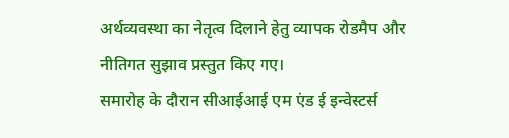अर्थव्यवस्था का नेतृत्व दिलाने हेतु व्यापक रोडमैप और नीतिगत सुझाव प्रस्तुत किए गए।
समारोह के दौरान सीआईआई एम एंड ई इन्वेस्टर्स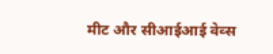मीट और सीआईआई वेव्स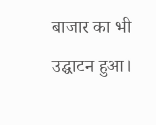बाजार का भी उद्घाटन हुआ।